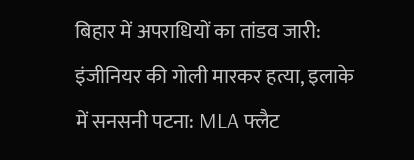बिहार में अपराधियों का तांडव जारी: इंजीनियर की गोली मारकर हत्या, इलाके में सनसनी पटना: MLA फ्लैट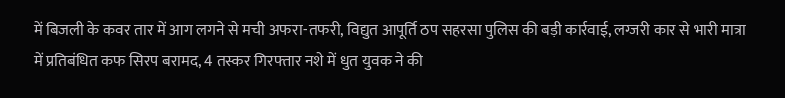में बिजली के कवर तार में आग लगने से मची अफरा-तफरी, विद्युत आपूर्ति ठप सहरसा पुलिस की बड़ी कार्रवाई, लग्जरी कार से भारी मात्रा में प्रतिबंधित कफ सिरप बरामद, 4 तस्कर गिरफ्तार नशे में धुत युवक ने की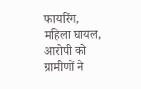फायरिंग, महिला घायल, आरोपी को ग्रामीणों ने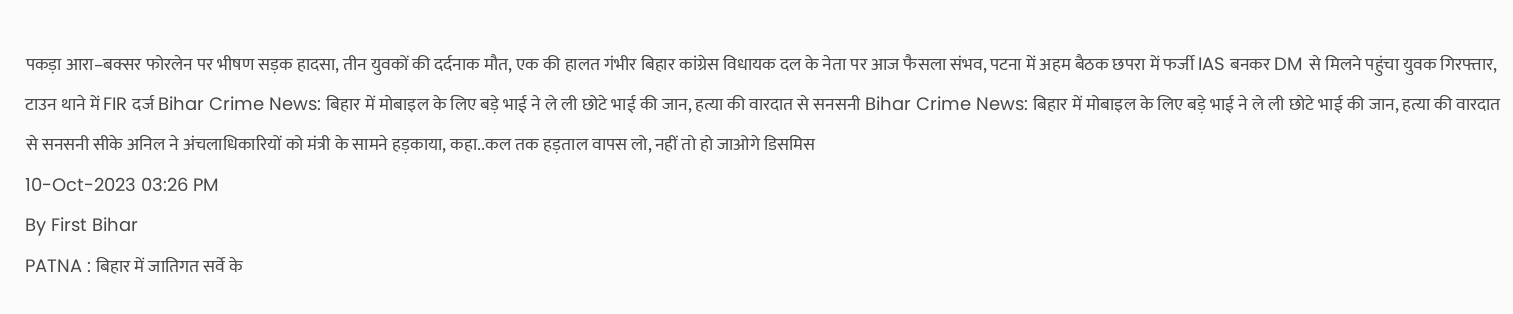पकड़ा आरा–बक्सर फोरलेन पर भीषण सड़क हादसा, तीन युवकों की दर्दनाक मौत, एक की हालत गंभीर बिहार कांग्रेस विधायक दल के नेता पर आज फैसला संभव, पटना में अहम बैठक छपरा में फर्जी IAS बनकर DM से मिलने पहुंचा युवक गिरफ्तार, टाउन थाने में FIR दर्ज Bihar Crime News: बिहार में मोबाइल के लिए बड़े भाई ने ले ली छोटे भाई की जान, हत्या की वारदात से सनसनी Bihar Crime News: बिहार में मोबाइल के लिए बड़े भाई ने ले ली छोटे भाई की जान, हत्या की वारदात से सनसनी सीके अनिल ने अंचलाधिकारियों को मंत्री के सामने हड़काया, कहा..कल तक हड़ताल वापस लो, नहीं तो हो जाओगे डिसमिस
10-Oct-2023 03:26 PM
By First Bihar
PATNA : बिहार में जातिगत सर्वे के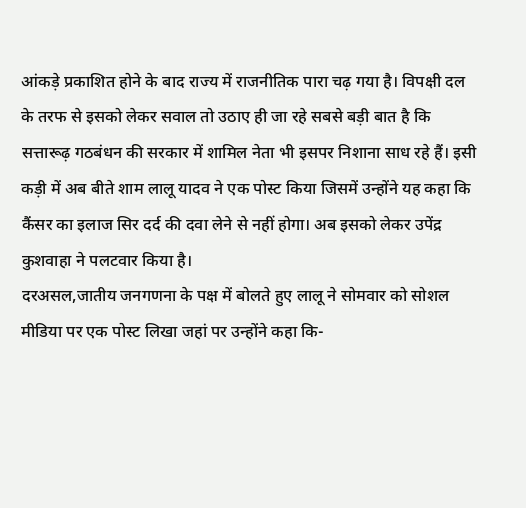आंकड़े प्रकाशित होने के बाद राज्य में राजनीतिक पारा चढ़ गया है। विपक्षी दल के तरफ से इसको लेकर सवाल तो उठाए ही जा रहे सबसे बड़ी बात है कि सत्तारूढ़ गठबंधन की सरकार में शामिल नेता भी इसपर निशाना साध रहे हैं। इसी कड़ी में अब बीते शाम लालू यादव ने एक पोस्ट किया जिसमें उन्होंने यह कहा कि कैंसर का इलाज सिर दर्द की दवा लेने से नहीं होगा। अब इसको लेकर उपेंद्र कुशवाहा ने पलटवार किया है।
दरअसल,जातीय जनगणना के पक्ष में बोलते हुए लालू ने सोमवार को सोशल मीडिया पर एक पोस्ट लिखा जहां पर उन्होंने कहा कि-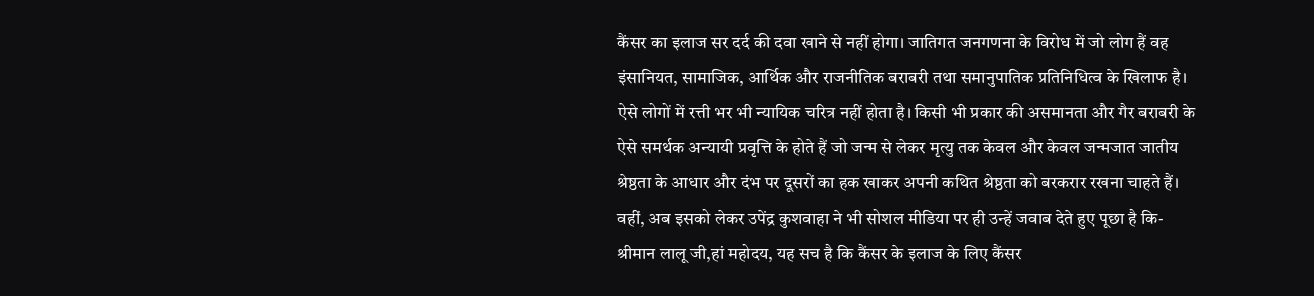कैंसर का इलाज सर दर्द की दवा खाने से नहीं होगा। जातिगत जनगणना के विरोध में जो लोग हैं वह इंसानियत, सामाजिक, आर्थिक और राजनीतिक बराबरी तथा समानुपातिक प्रतिनिधित्व के खिलाफ है। ऐसे लोगों में रत्ती भर भी न्यायिक चरित्र नहीं होता है। किसी भी प्रकार की असमानता और गैर बराबरी के ऐसे समर्थक अन्यायी प्रवृत्ति के होते हैं जो जन्म से लेकर मृत्यु तक केवल और केवल जन्मजात जातीय श्रेष्ठता के आधार और दंभ पर दूसरों का हक खाकर अपनी कथित श्रेष्ठता को बरकरार रखना चाहते हैं।
वहीं, अब इसको लेकर उपेंद्र कुशवाहा ने भी सोशल मीडिया पर ही उन्हें जवाब देते हुए पूछा है कि- श्रीमान लालू जी,हां महोदय, यह सच है कि कैंसर के इलाज के लिए कैंसर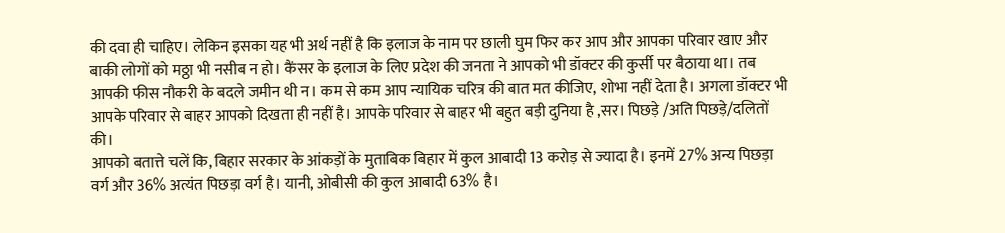की दवा ही चाहिए। लेकिन इसका यह भी अर्थ नहीं है कि इलाज के नाम पर छाली घुम फिर कर आप और आपका परिवार खाए और बाकी लोगों को मठ्ठा भी नसीब न हो। कैंसर के इलाज के लिए प्रदेश की जनता ने आपको भी डॉक्टर की कुर्सी पर बैठाया था। तब आपकी फीस नौकरी के बदले जमीन थी न। कम से कम आप न्यायिक चरित्र की बात मत कीजिए, शोभा नहीं देता है। अगला डॉक्टर भी आपके परिवार से बाहर आपको दिखता ही नहीं है। आपके परिवार से बाहर भी बहुत बड़ी दुनिया है ,सर। पिछड़े /अति पिछड़े/दलितों की।
आपको बतात्ते चलें कि, बिहार सरकार के आंकड़ों के मुताबिक बिहार में कुल आबादी 13 करोड़ से ज्यादा है। इनमें 27% अन्य पिछड़ा वर्ग और 36% अत्यंत पिछड़ा वर्ग है। यानी, ओबीसी की कुल आबादी 63% है।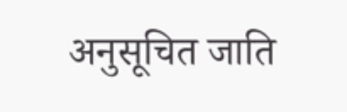अनुसूचित जाति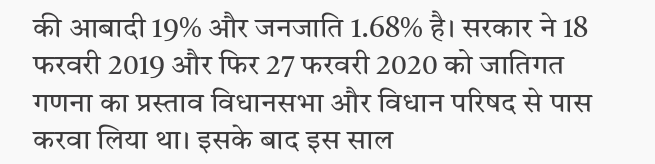की आबादी 19% और जनजाति 1.68% है। सरकार ने 18 फरवरी 2019 और फिर 27 फरवरी 2020 को जातिगत गणना का प्रस्ताव विधानसभा और विधान परिषद से पास करवा लिया था। इसके बाद इस साल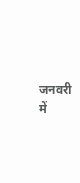जनवरी में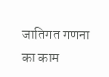जातिगत गणना का काम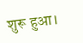शुरू हुआ।